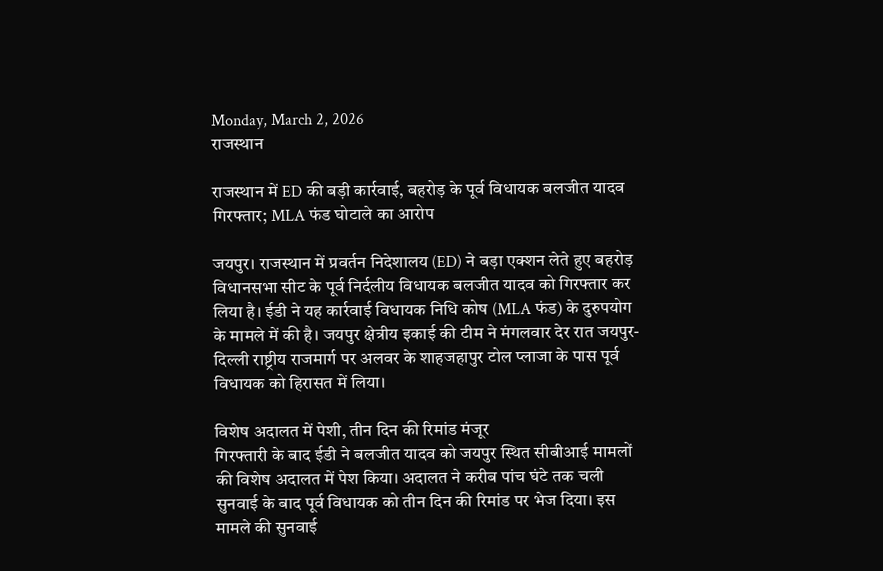Monday, March 2, 2026
राजस्थान

राजस्थान में ED की बड़ी कार्रवाई, बहरोड़ के पूर्व विधायक बलजीत यादव गिरफ्तार; MLA फंड घोटाले का आरोप

जयपुर। राजस्थान में प्रवर्तन निदेशालय (ED) ने बड़ा एक्शन लेते हुए बहरोड़ विधानसभा सीट के पूर्व निर्दलीय विधायक बलजीत यादव को गिरफ्तार कर लिया है। ईडी ने यह कार्रवाई विधायक निधि कोष (MLA फंड) के दुरुपयोग के मामले में की है। जयपुर क्षेत्रीय इकाई की टीम ने मंगलवार देर रात जयपुर-दिल्ली राष्ट्रीय राजमार्ग पर अलवर के शाहजहापुर टोल प्लाजा के पास पूर्व विधायक को हिरासत में लिया।

विशेष अदालत में पेशी, तीन दिन की रिमांड मंजूर
गिरफ्तारी के बाद ईडी ने बलजीत यादव को जयपुर स्थित सीबीआई मामलों की विशेष अदालत में पेश किया। अदालत ने करीब पांच घंटे तक चली सुनवाई के बाद पूर्व विधायक को तीन दिन की रिमांड पर भेज दिया। इस मामले की सुनवाई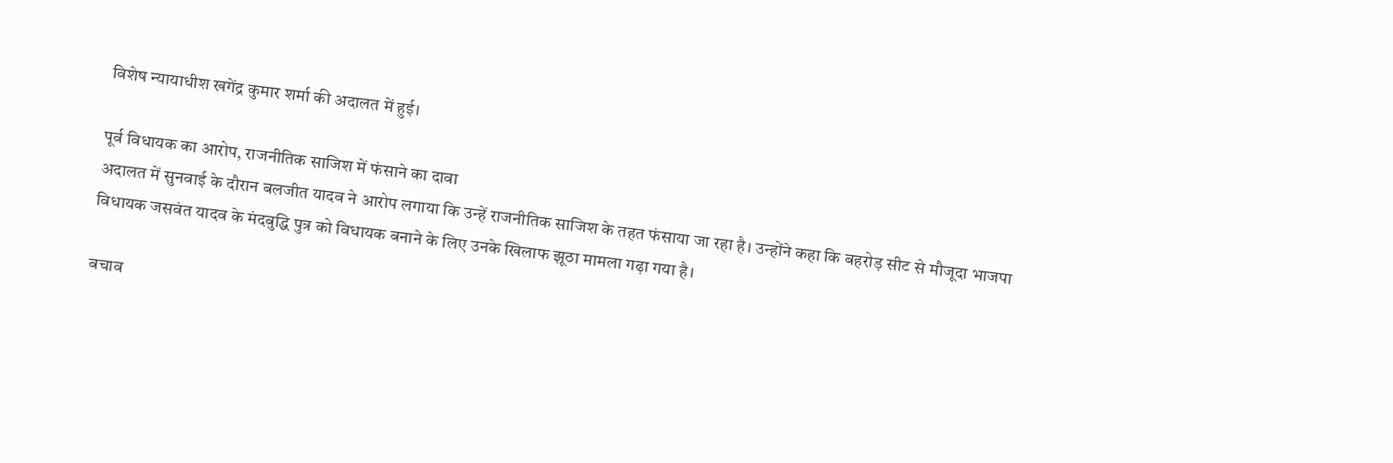विशेष न्यायाधीश खगेंद्र कुमार शर्मा की अदालत में हुई।

पूर्व विधायक का आरोप, राजनीतिक साजिश में फंसाने का दावा
अदालत में सुनवाई के दौरान बलजीत यादव ने आरोप लगाया कि उन्हें राजनीतिक साजिश के तहत फंसाया जा रहा है। उन्होंने कहा कि बहरोड़ सीट से मौजूदा भाजपा विधायक जसवंत यादव के मंदबुद्धि पुत्र को विधायक बनाने के लिए उनके खिलाफ झूठा मामला गढ़ा गया है।

बचाव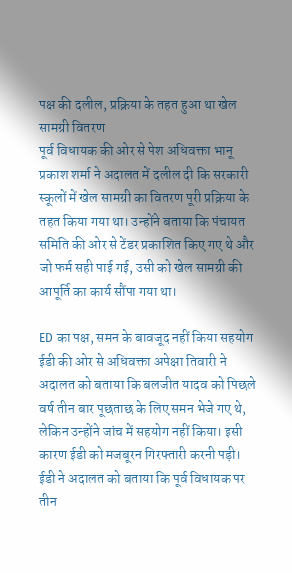पक्ष की दलील, प्रक्रिया के तहत हुआ था खेल सामग्री वितरण
पूर्व विधायक की ओर से पेश अधिवक्ता भानू प्रकाश शर्मा ने अदालत में दलील दी कि सरकारी स्कूलों में खेल सामग्री का वितरण पूरी प्रक्रिया के तहत किया गया था। उन्होंने बताया कि पंचायत समिति की ओर से टेंडर प्रकाशित किए गए थे और जो फर्म सही पाई गई, उसी को खेल सामग्री की आपूर्ति का कार्य सौंपा गया था।

ED का पक्ष, समन के बावजूद नहीं किया सहयोग
ईडी की ओर से अधिवक्ता अपेक्षा तिवारी ने अदालत को बताया कि बलजीत यादव को पिछले वर्ष तीन बार पूछताछ के लिए समन भेजे गए थे, लेकिन उन्होंने जांच में सहयोग नहीं किया। इसी कारण ईडी को मजबूरन गिरफ्तारी करनी पड़ी। ईडी ने अदालत को बताया कि पूर्व विधायक पर तीन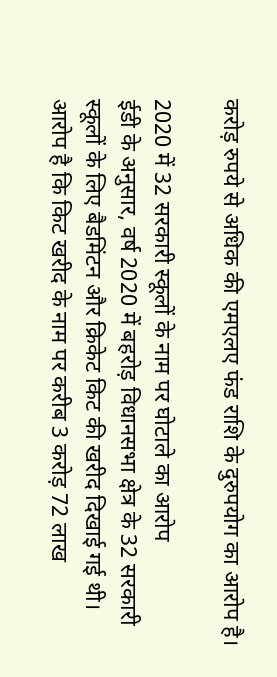करोड़ रुपये से अधिक की एमएलए फंड राशि के दुरुपयोग का आरोप है।

2020 में 32 सरकारी स्कूलों के नाम पर घोटाले का आरोप
ईडी के अनुसार, वर्ष 2020 में बहरोड़ विधानसभा क्षेत्र के 32 सरकारी स्कूलों के लिए बैडमिंटन और क्रिकेट किट की खरीद दिखाई गई थी। आरोप है कि किट खरीद के नाम पर करीब 3 करोड़ 72 लाख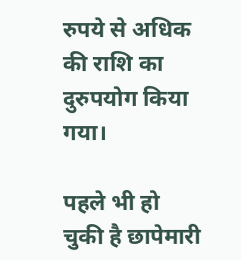रुपये से अधिक की राशि का दुरुपयोग किया गया।

पहले भी हो चुकी है छापेमारी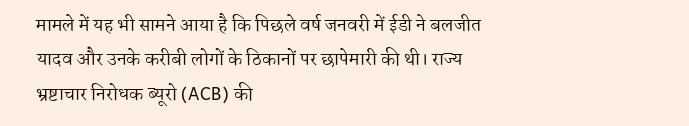मामले में यह भी सामने आया है कि पिछले वर्ष जनवरी में ईडी ने बलजीत यादव और उनके करीबी लोगों के ठिकानों पर छापेमारी की थी। राज्य भ्रष्टाचार निरोधक ब्यूरो (ACB) की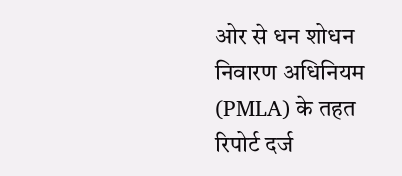ओर से धन शोधन निवारण अधिनियम (PMLA) के तहत रिपोर्ट दर्ज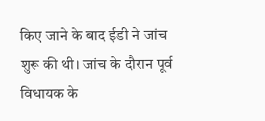किए जाने के बाद ईडी ने जांच शुरू की थी। जांच के दौरान पूर्व विधायक के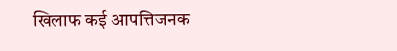खिलाफ कई आपत्तिजनक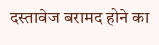दस्तावेज बरामद होने का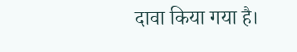दावा किया गया है।